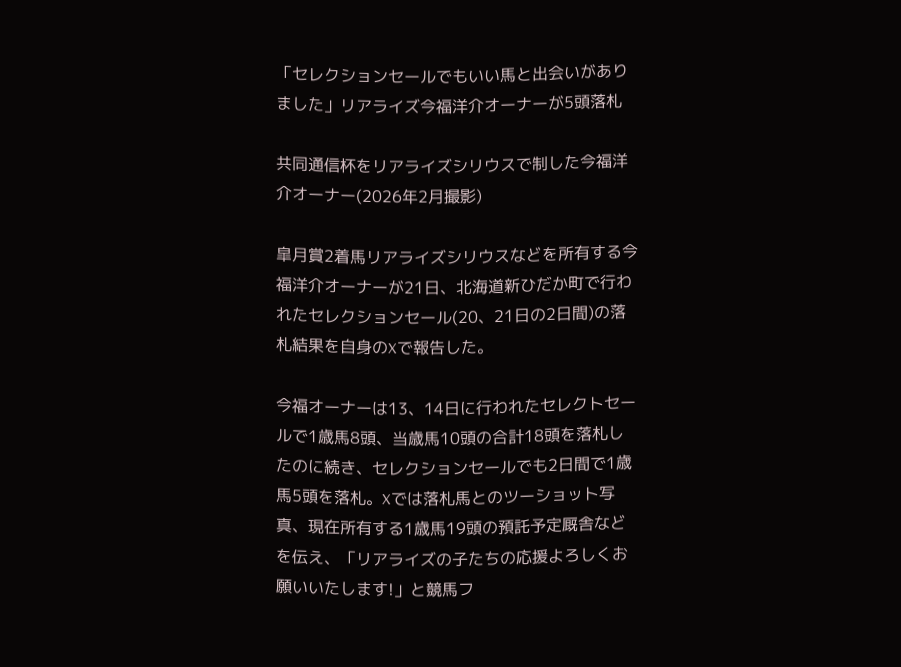「セレクションセールでもいい馬と出会いがありました」リアライズ今福洋介オーナーが5頭落札

共同通信杯をリアライズシリウスで制した今福洋介オーナー(2026年2月撮影)

皐月賞2着馬リアライズシリウスなどを所有する今福洋介オーナーが21日、北海道新ひだか町で行われたセレクションセール(20、21日の2日間)の落札結果を自身のXで報告した。

今福オーナーは13、14日に行われたセレクトセールで1歳馬8頭、当歳馬10頭の合計18頭を落札したのに続き、セレクションセールでも2日間で1歳馬5頭を落札。Xでは落札馬とのツーショット写真、現在所有する1歳馬19頭の預託予定厩舎などを伝え、「リアライズの子たちの応援よろしくお願いいたします!」と競馬フ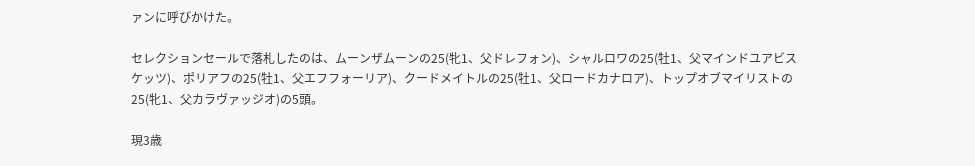ァンに呼びかけた。

セレクションセールで落札したのは、ムーンザムーンの25(牝1、父ドレフォン)、シャルロワの25(牡1、父マインドユアビスケッツ)、ポリアフの25(牡1、父エフフォーリア)、クードメイトルの25(牡1、父ロードカナロア)、トップオブマイリストの25(牝1、父カラヴァッジオ)の5頭。

現3歳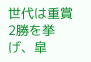世代は重賞2勝を挙げ、皐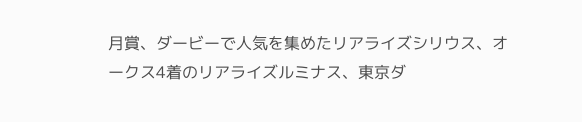月賞、ダービーで人気を集めたリアライズシリウス、オークス4着のリアライズルミナス、東京ダ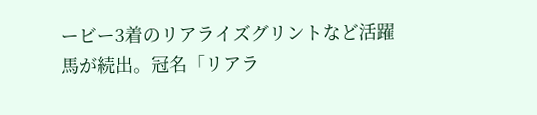ービー3着のリアライズグリントなど活躍馬が続出。冠名「リアラ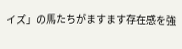イズ」の馬たちがますます存在感を強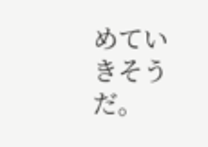めていきそうだ。